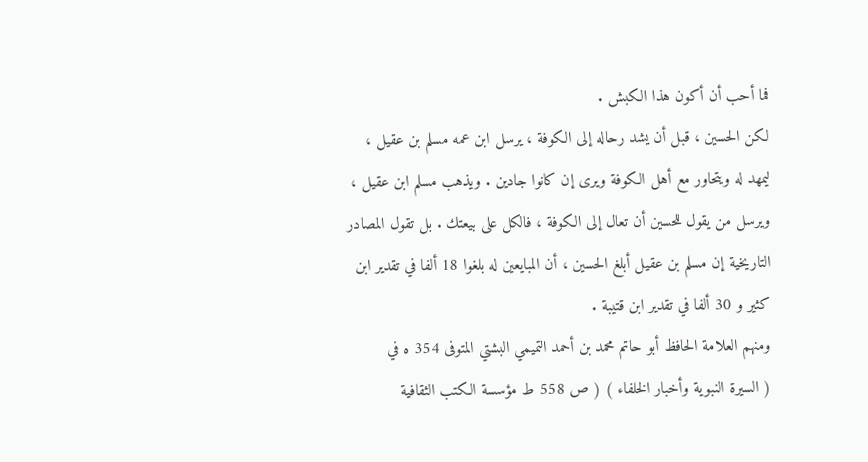فما أحب أن أكون هذا الكبش .
لكن الحسين ، قبل أن يشد رحاله إلى الكوفة ، يرسل ابن عمه مسلم بن عقيل ،
ليمهد له ويتحاور مع أهل الكوفة ويرى إن كانوا جادين . ويذهب مسلم ابن عقيل ،
ويرسل من يقول للحسين أن تعال إلى الكوفة ، فالكل على بيعتك . بل تقول المصادر
التاريخية إن مسلم بن عقيل أبلغ الحسين ، أن المبايعين له بلغوا 18 ألفا في تقدير ابن
كثير و 30 ألفا في تقدير ابن قتيبة .
ومنهم العلامة الحافظ أبو حاتم محمد بن أحمد التميمي البشتي المتوفى 354 ه في
( السيرة النبوية وأخبار الخلفاء ) ( ص 558 ط مؤسسة الكتب الثقافية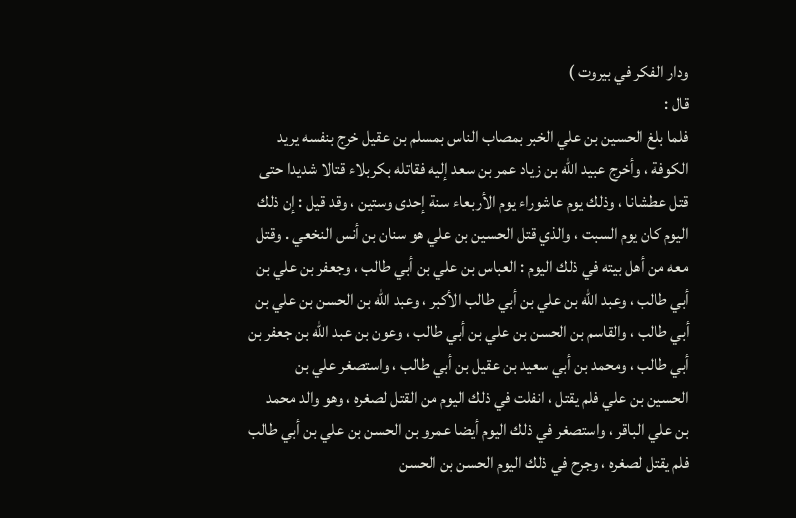ودار الفكر في بيروت )
قال :
فلما بلغ الحسين بن علي الخبر بمصاب الناس بمسلم بن عقيل خرج بنفسه يريد
الكوفة ، وأخرج عبيد الله بن زياد عمر بن سعد إليه فقاتله بكربلاء قتالا شديدا حتى
قتل عطشانا ، وذلك يوم عاشوراء يوم الأربعاء سنة إحدى وستين ، وقد قيل : إن ذلك
اليوم كان يوم السبت ، والذي قتل الحسين بن علي هو سنان بن أنس النخعي . وقتل
معه من أهل بيته في ذلك اليوم : العباس بن علي بن أبي طالب ، وجعفر بن علي بن
أبي طالب ، وعبد الله بن علي بن أبي طالب الأكبر ، وعبد الله بن الحسن بن علي بن
أبي طالب ، والقاسم بن الحسن بن علي بن أبي طالب ، وعون بن عبد الله بن جعفر بن
أبي طالب ، ومحمد بن أبي سعيد بن عقيل بن أبي طالب ، واستصغر علي بن
الحسين بن علي فلم يقتل ، انفلت في ذلك اليوم من القتل لصغره ، وهو والد محمد
بن علي الباقر ، واستصغر في ذلك اليوم أيضا عمرو بن الحسن بن علي بن أبي طالب
فلم يقتل لصغره ، وجرح في ذلك اليوم الحسن بن الحسن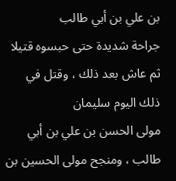بن علي بن أبي طالب
جراحة شديدة حتى حبسوه قتيلا ثم عاش بعد ذلك ، وقتل في ذلك اليوم سليمان
مولى الحسن بن علي بن أبي طالب ، ومنجح مولى الحسين بن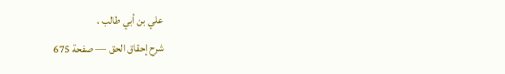علي بن أبي طالب ،
شرح إحقاق الحق — صفحة 675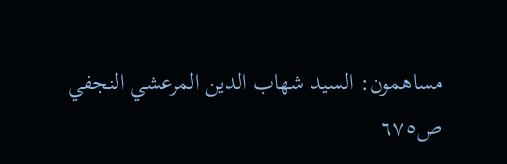مساهمون: السيد شهاب الدين المرعشي النجفي
ص٦٧٥